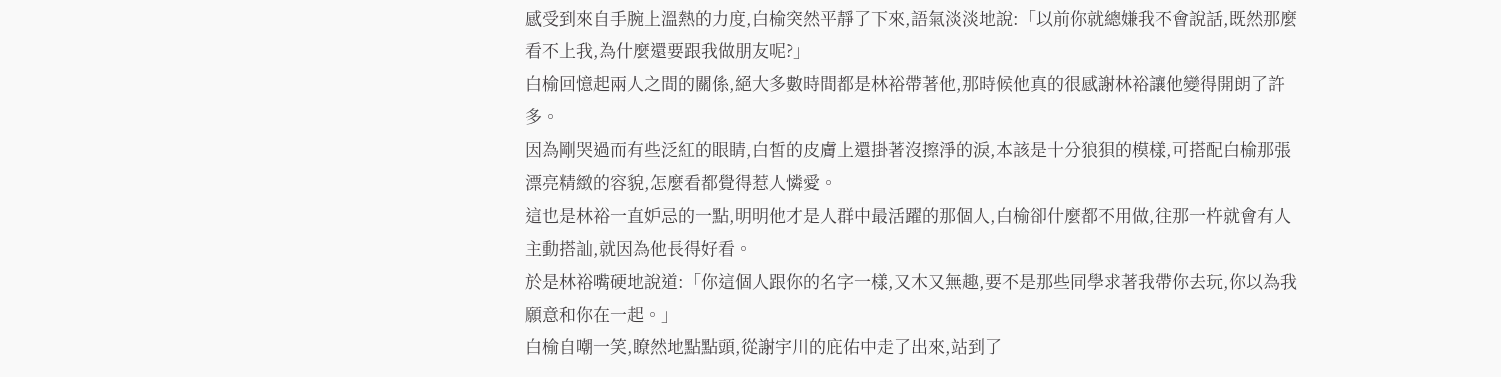感受到來自手腕上溫熱的力度,白榆突然平靜了下來,語氣淡淡地說:「以前你就總嫌我不會說話,既然那麼看不上我,為什麼還要跟我做朋友呢?」
白榆回憶起兩人之間的關係,絕大多數時間都是林裕帶著他,那時候他真的很感謝林裕讓他變得開朗了許多。
因為剛哭過而有些泛紅的眼睛,白皙的皮膚上還掛著沒擦淨的淚,本該是十分狼狽的模樣,可搭配白榆那張漂亮精緻的容貌,怎麼看都覺得惹人憐愛。
這也是林裕一直妒忌的一點,明明他才是人群中最活躍的那個人,白榆卻什麼都不用做,往那一杵就會有人主動搭訕,就因為他長得好看。
於是林裕嘴硬地說道:「你這個人跟你的名字一樣,又木又無趣,要不是那些同學求著我帶你去玩,你以為我願意和你在一起。」
白榆自嘲一笑,瞭然地點點頭,從謝宇川的庇佑中走了出來,站到了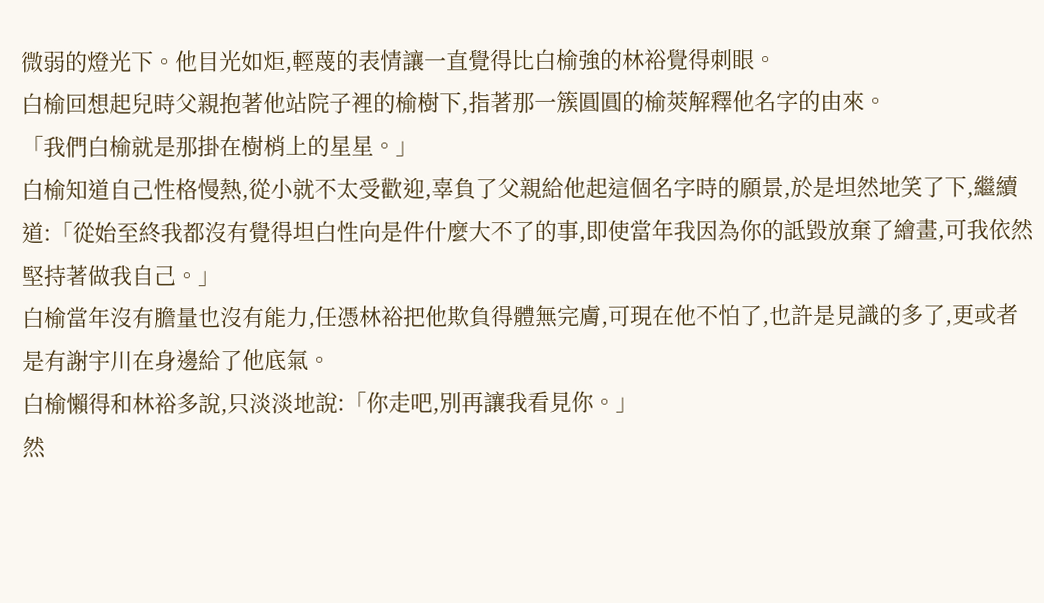微弱的燈光下。他目光如炬,輕蔑的表情讓一直覺得比白榆強的林裕覺得刺眼。
白榆回想起兒時父親抱著他站院子裡的榆樹下,指著那一簇圓圓的榆莢解釋他名字的由來。
「我們白榆就是那掛在樹梢上的星星。」
白榆知道自己性格慢熱,從小就不太受歡迎,辜負了父親給他起這個名字時的願景,於是坦然地笑了下,繼續道:「從始至終我都沒有覺得坦白性向是件什麼大不了的事,即使當年我因為你的詆毀放棄了繪畫,可我依然堅持著做我自己。」
白榆當年沒有膽量也沒有能力,任憑林裕把他欺負得體無完膚,可現在他不怕了,也許是見識的多了,更或者是有謝宇川在身邊給了他底氣。
白榆懶得和林裕多說,只淡淡地說:「你走吧,別再讓我看見你。」
然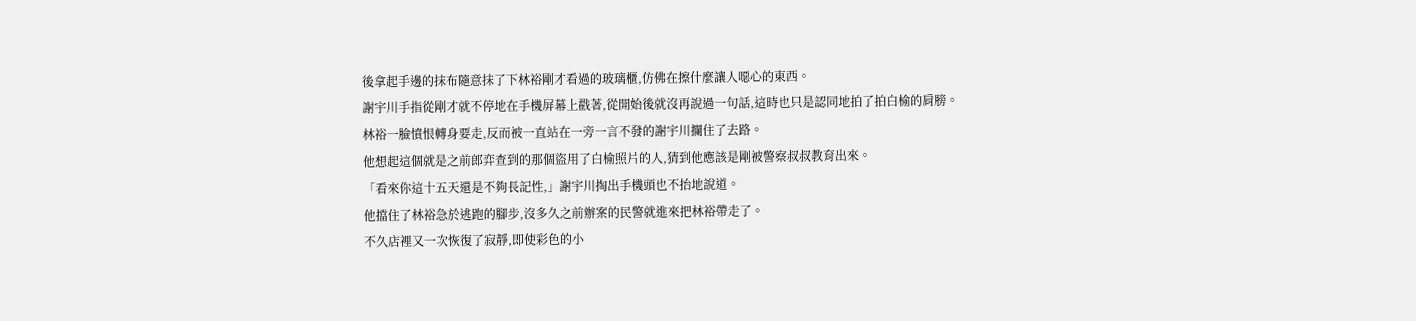後拿起手邊的抹布隨意抹了下林裕剛才看過的玻璃櫃,仿佛在擦什麼讓人噁心的東西。
謝宇川手指從剛才就不停地在手機屏幕上戳著,從開始後就沒再說過一句話,這時也只是認同地拍了拍白榆的肩膀。
林裕一臉憤恨轉身要走,反而被一直站在一旁一言不發的謝宇川攔住了去路。
他想起這個就是之前郎弈查到的那個盜用了白榆照片的人,猜到他應該是剛被警察叔叔教育出來。
「看來你這十五天還是不夠長記性,」謝宇川掏出手機頭也不抬地說道。
他擋住了林裕急於逃跑的腳步,沒多久之前辦案的民警就進來把林裕帶走了。
不久店裡又一次恢復了寂靜,即使彩色的小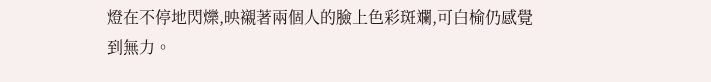燈在不停地閃爍,映襯著兩個人的臉上色彩斑斕,可白榆仍感覺到無力。